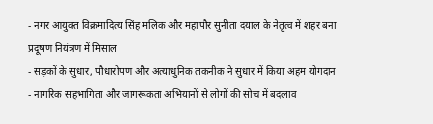- नगर आयुक्त विक्रमादित्य सिंह मलिक और महापौर सुनीता दयाल के नेतृत्व में शहर बना प्रदूषण नियंत्रण में मिसाल
- सड़कों के सुधार, पौधारोपण और अत्याधुनिक तकनीक ने सुधार में किया अहम योगदान
- नागरिक सहभागिता और जागरूकता अभियानों से लोगों की सोच में बदलाव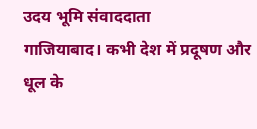उदय भूमि संवाददाता
गाजियाबाद। कभी देश में प्रदूषण और धूल के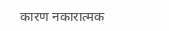कारण नकारात्मक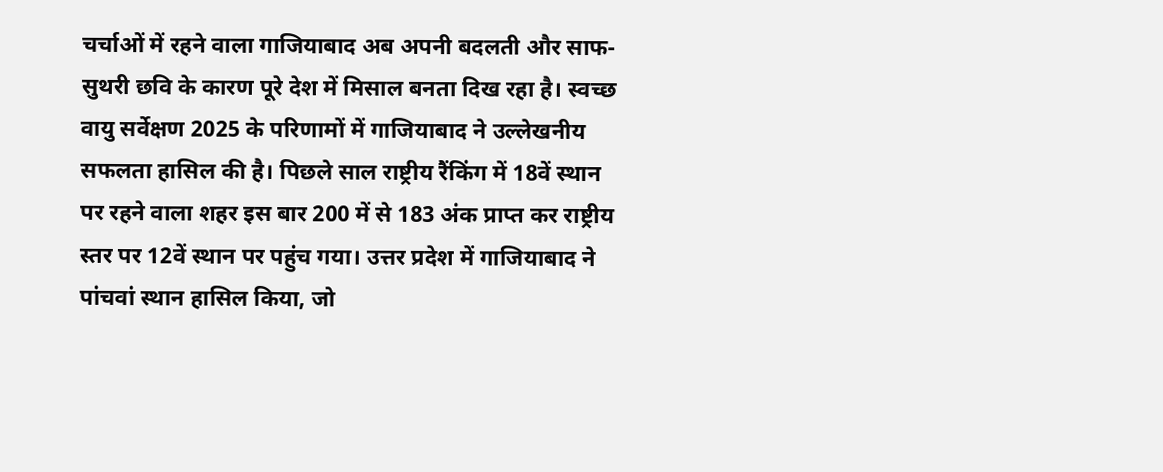चर्चाओं में रहने वाला गाजियाबाद अब अपनी बदलती और साफ-सुथरी छवि के कारण पूरे देश में मिसाल बनता दिख रहा है। स्वच्छ वायु सर्वेक्षण 2025 के परिणामों में गाजियाबाद ने उल्लेखनीय सफलता हासिल की है। पिछले साल राष्ट्रीय रैंकिंग में 18वें स्थान पर रहने वाला शहर इस बार 200 में से 183 अंक प्राप्त कर राष्ट्रीय स्तर पर 12वें स्थान पर पहुंच गया। उत्तर प्रदेश में गाजियाबाद ने पांचवां स्थान हासिल किया, जो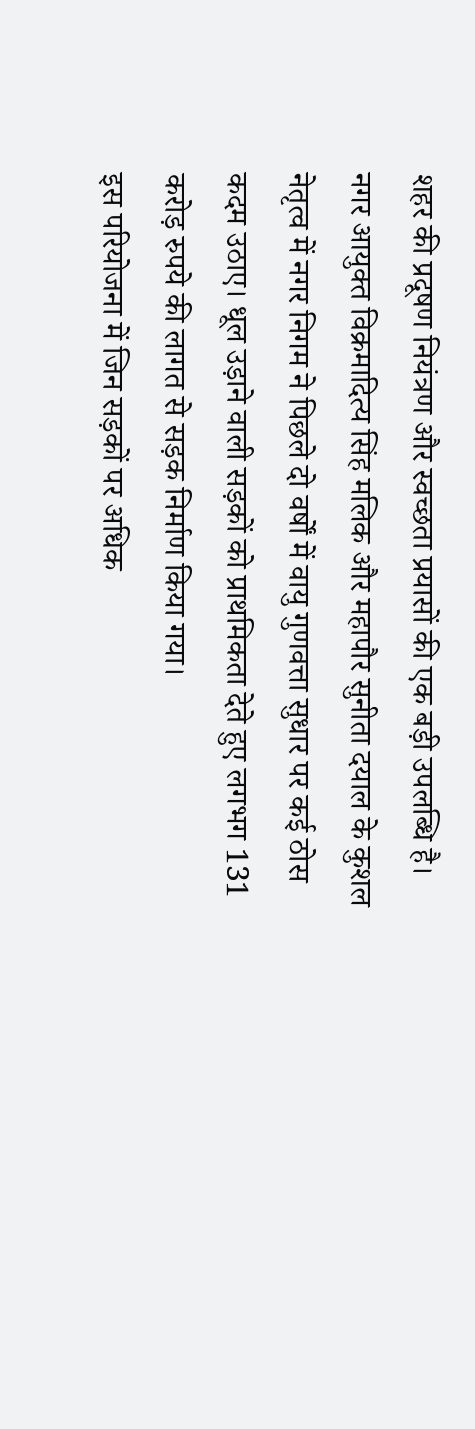शहर की प्रदूषण नियंत्रण और स्वच्छता प्रयासों की एक बड़ी उपलब्धि है।
नगर आयुक्त विक्रमादित्य सिंह मलिक और महापौर सुनीता दयाल के कुशल नेतृत्व में नगर निगम ने पिछले दो वर्षों में वायु गुणवत्ता सुधार पर कई ठोस कदम उठाए। धूल उड़ाने वाली सड़कों को प्राथमिकता देते हुए लगभग 131 करोड़ रुपये की लागत से सड़क निर्माण किया गया।
इस परियोजना में जिन सड़कों पर अधिक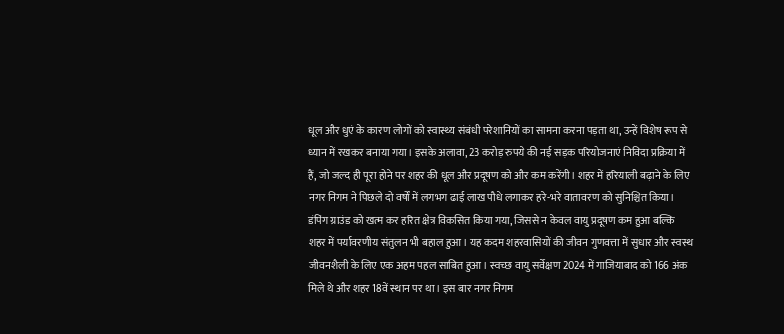धूल और धुएं के कारण लोगों को स्वास्थ्य संबंधी परेशानियों का सामना करना पड़ता था, उन्हें विशेष रूप से ध्यान में रखकर बनाया गया। इसके अलावा, 23 करोड़ रुपये की नई सड़क परियोजनाएं निविदा प्रक्रिया में हैं, जो जल्द ही पूरा होने पर शहर की धूल और प्रदूषण को और कम करेंगी। शहर में हरियाली बढ़ाने के लिए नगर निगम ने पिछले दो वर्षों में लगभग ढाई लाख पौधे लगाकर हरे-भरे वातावरण को सुनिश्चित किया। डंपिंग ग्राउंड को खत्म कर हरित क्षेत्र विकसित किया गया, जिससे न केवल वायु प्रदूषण कम हुआ बल्कि शहर में पर्यावरणीय संतुलन भी बहाल हुआ। यह कदम शहरवासियों की जीवन गुणवत्ता में सुधार और स्वस्थ जीवनशैली के लिए एक अहम पहल साबित हुआ। स्वच्छ वायु सर्वेक्षण 2024 में गाजियाबाद को 166 अंक मिले थे और शहर 18वें स्थान पर था। इस बार नगर निगम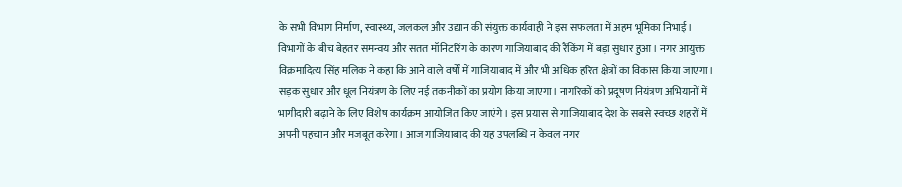के सभी विभाग निर्माण, स्वास्थ्य, जलकल और उद्यान की संयुक्त कार्यवाही ने इस सफलता में अहम भूमिका निभाई।
विभागों के बीच बेहतर समन्वय और सतत मॉनिटरिंग के कारण गाजियाबाद की रैंकिंग में बड़ा सुधार हुआ। नगर आयुक्त विक्रमादित्य सिंह मलिक ने कहा कि आने वाले वर्षों में गाजियाबाद में और भी अधिक हरित क्षेत्रों का विकास किया जाएगा। सड़क सुधार और धूल नियंत्रण के लिए नई तकनीकों का प्रयोग किया जाएगा। नागरिकों को प्रदूषण नियंत्रण अभियानों में भागीदारी बढ़ाने के लिए विशेष कार्यक्रम आयोजित किए जाएंगे। इस प्रयास से गाजियाबाद देश के सबसे स्वच्छ शहरों में अपनी पहचान और मजबूत करेगा। आज गाजियाबाद की यह उपलब्धि न केवल नगर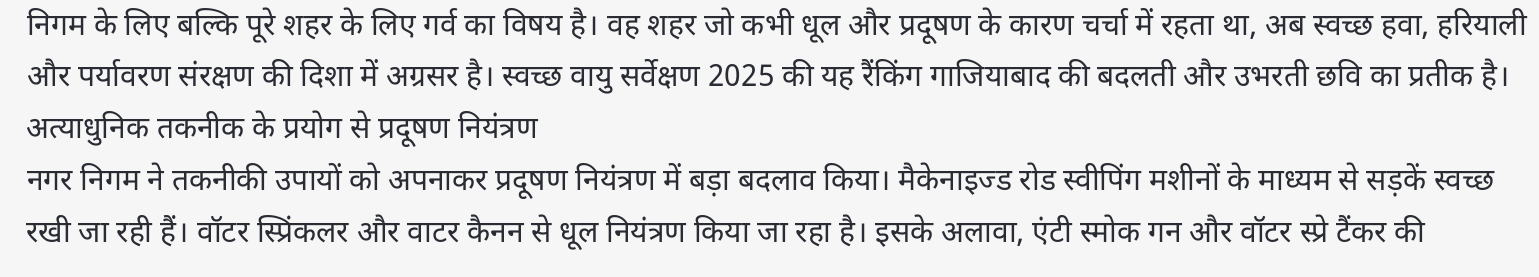निगम के लिए बल्कि पूरे शहर के लिए गर्व का विषय है। वह शहर जो कभी धूल और प्रदूषण के कारण चर्चा में रहता था, अब स्वच्छ हवा, हरियाली और पर्यावरण संरक्षण की दिशा में अग्रसर है। स्वच्छ वायु सर्वेक्षण 2025 की यह रैंकिंग गाजियाबाद की बदलती और उभरती छवि का प्रतीक है।
अत्याधुनिक तकनीक के प्रयोग से प्रदूषण नियंत्रण
नगर निगम ने तकनीकी उपायों को अपनाकर प्रदूषण नियंत्रण में बड़ा बदलाव किया। मैकेनाइज्ड रोड स्वीपिंग मशीनों के माध्यम से सड़कें स्वच्छ रखी जा रही हैं। वॉटर स्प्रिंकलर और वाटर कैनन से धूल नियंत्रण किया जा रहा है। इसके अलावा, एंटी स्मोक गन और वॉटर स्प्रे टैंकर की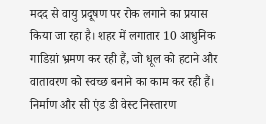मदद से वायु प्रदूषण पर रोक लगाने का प्रयास किया जा रहा है। शहर में लगातार 10 आधुनिक गाडिय़ां भ्रमण कर रही हैं, जो धूल को हटाने और वातावरण को स्वच्छ बनाने का काम कर रही हैं।
निर्माण और सी एंड डी वेस्ट निस्तारण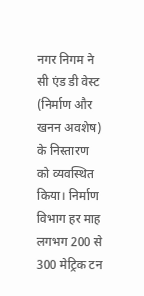नगर निगम ने सी एंड डी वेस्ट (निर्माण और खनन अवशेष) के निस्तारण को व्यवस्थित किया। निर्माण विभाग हर माह लगभग 200 से 300 मेट्रिक टन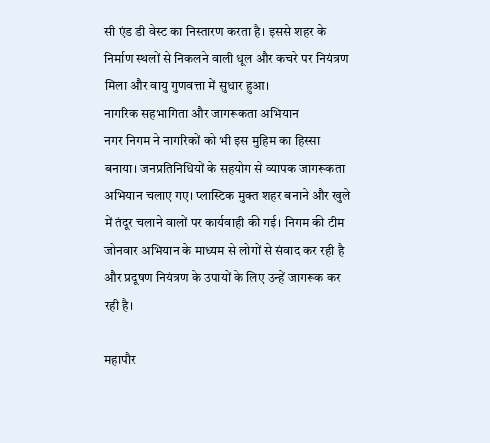सी एंड डी वेस्ट का निस्तारण करता है। इससे शहर के निर्माण स्थलों से निकलने वाली धूल और कचरे पर नियंत्रण मिला और वायु गुणवत्ता में सुधार हुआ।
नागरिक सहभागिता और जागरूकता अभियान
नगर निगम ने नागरिकों को भी इस मुहिम का हिस्सा बनाया। जनप्रतिनिधियों के सहयोग से व्यापक जागरूकता अभियान चलाए गए। प्लास्टिक मुक्त शहर बनाने और खुले में तंदूर चलाने वालों पर कार्यवाही की गई। निगम की टीम जोनवार अभियान के माध्यम से लोगों से संवाद कर रही है और प्रदूषण नियंत्रण के उपायों के लिए उन्हें जागरूक कर रही है।

महापौर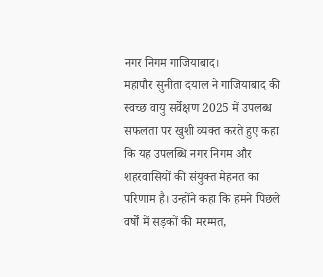नगर निगम गाजियाबाद।
महापौर सुनीता दयाल ने गाजियाबाद की स्वच्छ वायु सर्वेक्षण 2025 में उपलब्ध सफलता पर खुशी व्यक्त करते हुए कहा कि यह उपलब्धि नगर निगम और शहरवासियों की संयुक्त मेहनत का परिणाम है। उन्होंने कहा कि हमने पिछले वर्षों में सड़कों की मरम्मत,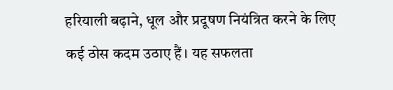हरियाली बढ़ाने, धूल और प्रदूषण नियंत्रित करने के लिए कई ठोस कदम उठाए हैं। यह सफलता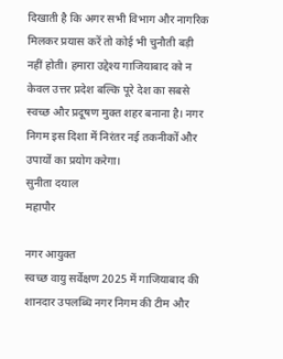दिखाती है कि अगर सभी विभाग और नागरिक मिलकर प्रयास करें तो कोई भी चुनौती बड़ी नहीं होती। हमारा उद्देश्य गाजियाबाद को न केवल उत्तर प्रदेश बल्कि पूरे देश का सबसे स्वच्छ और प्रदूषण मुक्त शहर बनाना है। नगर निगम इस दिशा में निरंतर नई तकनीकों और उपायों का प्रयोग करेगा।
सुनीता दयाल
महापौर

नगर आयुक्त
स्वच्छ वायु सर्वेक्षण 2025 में गाजियाबाद की शानदार उपलब्धि नगर निगम की टीम और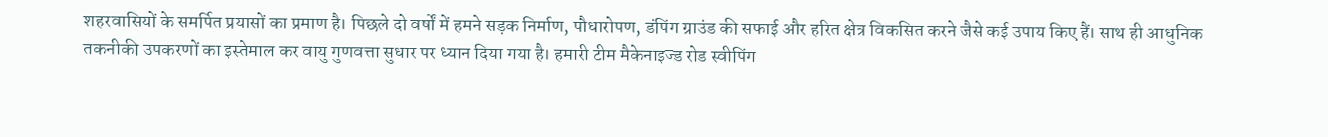शहरवासियों के समर्पित प्रयासों का प्रमाण है। पिछले दो वर्षों में हमने सड़क निर्माण, पौधारोपण, डंपिंग ग्राउंड की सफाई और हरित क्षेत्र विकसित करने जैसे कई उपाय किए हैं। साथ ही आधुनिक तकनीकी उपकरणों का इस्तेमाल कर वायु गुणवत्ता सुधार पर ध्यान दिया गया है। हमारी टीम मैकेनाइज्ड रोड स्वीपिंग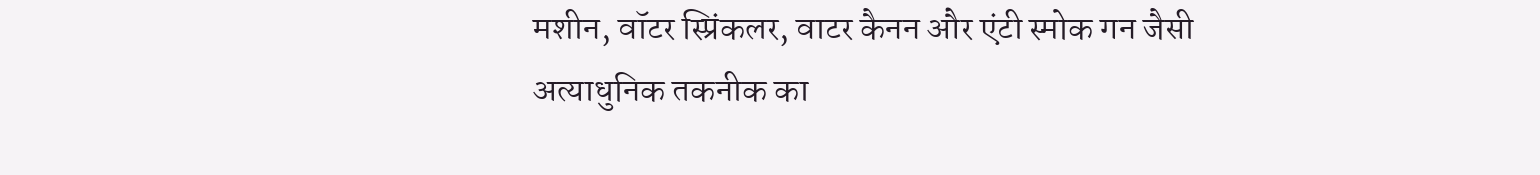मशीन, वॉटर स्प्रिंकलर, वाटर कैनन और एंटी स्मोक गन जैसी अत्याधुनिक तकनीक का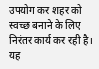उपयोग कर शहर को स्वच्छ बनाने के लिए निरंतर कार्य कर रही है।
यह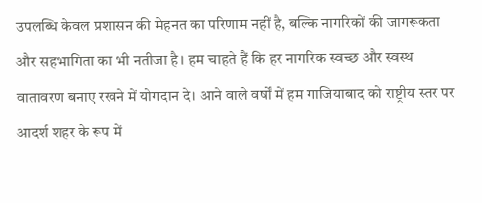उपलब्धि केवल प्रशासन की मेहनत का परिणाम नहीं है, बल्कि नागरिकों की जागरूकता और सहभागिता का भी नतीजा है। हम चाहते हैं कि हर नागरिक स्वच्छ और स्वस्थ वातावरण बनाए रखने में योगदान दे। आने वाले वर्षों में हम गाजियाबाद को राष्ट्रीय स्तर पर आदर्श शहर के रूप में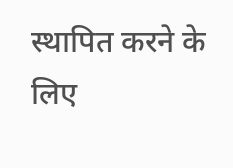स्थापित करने के लिए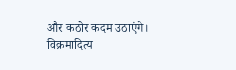और कठोर कदम उठाएंगे।
विक्रमादित्य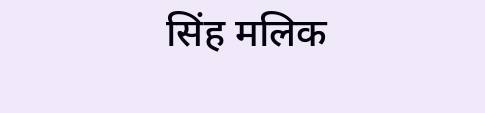सिंह मलिक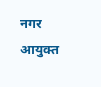नगर आयुक्त